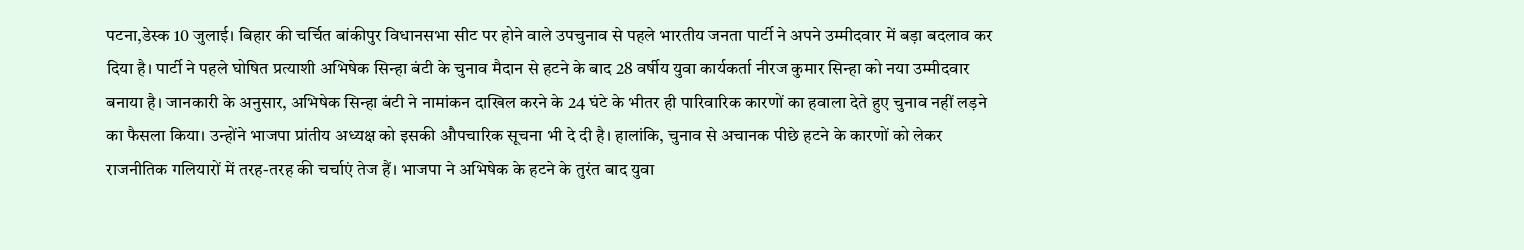पटना,डेस्क 10 जुलाई। बिहार की चर्चित बांकीपुर विधानसभा सीट पर होने वाले उपचुनाव से पहले भारतीय जनता पार्टी ने अपने उम्मीदवार में बड़ा बदलाव कर दिया है। पार्टी ने पहले घोषित प्रत्याशी अभिषेक सिन्हा बंटी के चुनाव मैदान से हटने के बाद 28 वर्षीय युवा कार्यकर्ता नीरज कुमार सिन्हा को नया उम्मीदवार बनाया है। जानकारी के अनुसार, अभिषेक सिन्हा बंटी ने नामांकन दाखिल करने के 24 घंटे के भीतर ही पारिवारिक कारणों का हवाला देते हुए चुनाव नहीं लड़ने का फैसला किया। उन्होंने भाजपा प्रांतीय अध्यक्ष को इसकी औपचारिक सूचना भी दे दी है। हालांकि, चुनाव से अचानक पीछे हटने के कारणों को लेकर राजनीतिक गलियारों में तरह-तरह की चर्चाएं तेज हैं। भाजपा ने अभिषेक के हटने के तुरंत बाद युवा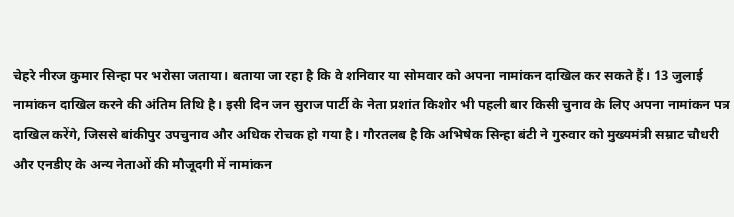चेहरे नीरज कुमार सिन्हा पर भरोसा जताया। बताया जा रहा है कि वे शनिवार या सोमवार को अपना नामांकन दाखिल कर सकते हैं। 13 जुलाई नामांकन दाखिल करने की अंतिम तिथि है। इसी दिन जन सुराज पार्टी के नेता प्रशांत किशोर भी पहली बार किसी चुनाव के लिए अपना नामांकन पत्र दाखिल करेंगे, जिससे बांकीपुर उपचुनाव और अधिक रोचक हो गया है। गौरतलब है कि अभिषेक सिन्हा बंटी ने गुरुवार को मुख्यमंत्री सम्राट चौधरी और एनडीए के अन्य नेताओं की मौजूदगी में नामांकन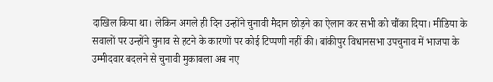दाखिल किया था। लेकिन अगले ही दिन उन्होंने चुनावी मैदान छोड़ने का ऐलान कर सभी को चौंका दिया। मीडिया के सवालों पर उन्होंने चुनाव से हटने के कारणों पर कोई टिप्पणी नहीं की। बांकीपुर विधानसभा उपचुनाव में भाजपा के उम्मीदवार बदलने से चुनावी मुकाबला अब नए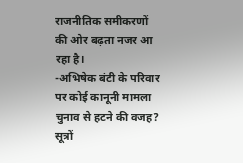राजनीतिक समीकरणों की ओर बढ़ता नजर आ रहा है।
-अभिषेक बंटी के परिवार पर कोई कानूनी मामला चुनाव से हटने की वजह?
सूत्रों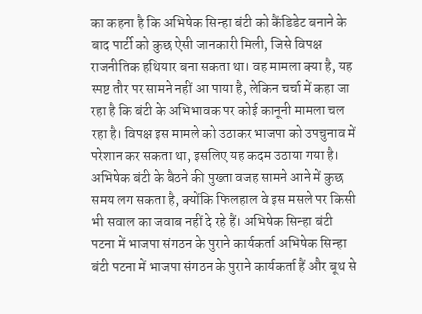का कहना है कि अभिषेक सिन्हा बंटी को कैंडिडेट बनाने के बाद पार्टी को कुछ ऐसी जानकारी मिली, जिसे विपक्ष राजनीतिक हथियार बना सकता था। वह मामला क्या है, यह स्पष्ट तौर पर सामने नहीं आ पाया है, लेकिन चर्चा में कहा जा रहा है कि बंटी के अभिभावक पर कोई कानूनी मामला चल रहा है। विपक्ष इस मामले को उठाकर भाजपा को उपचुनाव में परेशान कर सकता था, इसलिए यह कदम उठाया गया है। अभिषेक बंटी के बैठने की पुख्ता वजह सामने आने में कुछ समय लग सकता है, क्योंकि फिलहाल वे इस मसले पर किसी भी सवाल का जवाब नहीं दे रहे हैं। अभिषेक सिन्हा बंटी पटना में भाजपा संगठन के पुराने कार्यकर्ता अभिषेक सिन्हा बंटी पटना में भाजपा संगठन के पुराने कार्यकर्ता हैं और बूथ से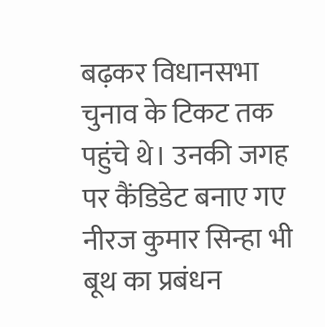बढ़कर विधानसभा चुनाव के टिकट तक पहुंचे थे। उनकी जगह पर कैंडिडेट बनाए गए नीरज कुमार सिन्हा भी बूथ का प्रबंधन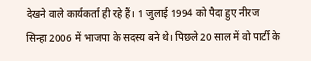देखने वाले कार्यकर्ता ही रहे हैं। 1 जुलाई 1994 को पैदा हुए नीरज सिन्हा 2006 में भाजपा के सदस्य बने थे। पिछले 20 साल में वो पार्टी के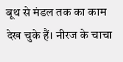बूथ से मंडल तक का काम देख चुके हैं। नीरज के चाचा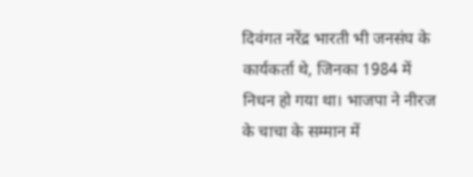दिवंगत नरेंद्र भारती भी जनसंघ के कार्यकर्ता थे, जिनका 1984 में निधन हो गया था। भाजपा ने नीरज के चाचा के सम्मान में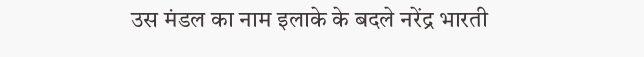उस मंडल का नाम इलाके के बदले नरेंद्र भारती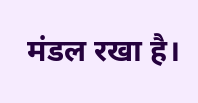मंडल रखा है।